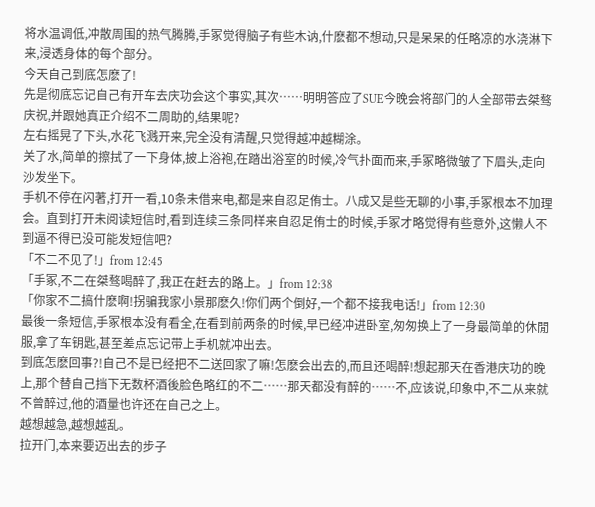将水温调低,冲散周围的热气腾腾,手冢觉得脑子有些木讷,什麽都不想动,只是呆呆的任略凉的水浇淋下来,浸透身体的每个部分。
今天自己到底怎麽了!
先是彻底忘记自己有开车去庆功会这个事实,其次……明明答应了SUE今晚会将部门的人全部带去桀骜庆祝,并跟她真正介绍不二周助的,结果呢?
左右摇晃了下头,水花飞溅开来,完全没有清醒,只觉得越冲越糊涂。
关了水,简单的擦拭了一下身体,披上浴袍,在踏出浴室的时候,冷气扑面而来,手冢略微皱了下眉头,走向沙发坐下。
手机不停在闪著,打开一看,10条未借来电,都是来自忍足侑士。八成又是些无聊的小事,手冢根本不加理会。直到打开未阅读短信时,看到连续三条同样来自忍足侑士的时候,手冢才略觉得有些意外,这懒人不到逼不得已没可能发短信吧?
「不二不见了!」from 12:45
「手冢,不二在桀骜喝醉了,我正在赶去的路上。」from 12:38
「你家不二搞什麽啊!拐骗我家小景那麽久!你们两个倒好,一个都不接我电话!」from 12:30
最後一条短信,手冢根本没有看全,在看到前两条的时候,早已经冲进卧室,匆匆换上了一身最简单的休閒服,拿了车钥匙,甚至差点忘记带上手机就冲出去。
到底怎麽回事?!自己不是已经把不二送回家了嘛!怎麽会出去的,而且还喝醉!想起那天在香港庆功的晚上,那个替自己挡下无数杯酒後脸色略红的不二……那天都没有醉的……不,应该说,印象中,不二从来就不曾醉过,他的酒量也许还在自己之上。
越想越急,越想越乱。
拉开门,本来要迈出去的步子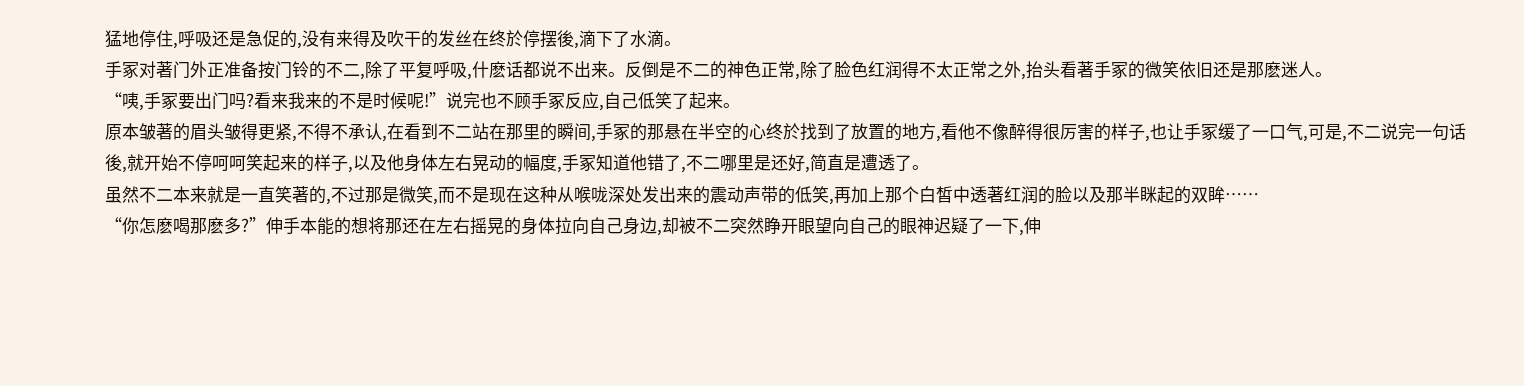猛地停住,呼吸还是急促的,没有来得及吹干的发丝在终於停摆後,滴下了水滴。
手冢对著门外正准备按门铃的不二,除了平复呼吸,什麽话都说不出来。反倒是不二的神色正常,除了脸色红润得不太正常之外,抬头看著手冢的微笑依旧还是那麽迷人。
“咦,手冢要出门吗?看来我来的不是时候呢!”说完也不顾手冢反应,自己低笑了起来。
原本皱著的眉头皱得更紧,不得不承认,在看到不二站在那里的瞬间,手冢的那悬在半空的心终於找到了放置的地方,看他不像醉得很厉害的样子,也让手冢缓了一口气,可是,不二说完一句话後,就开始不停呵呵笑起来的样子,以及他身体左右晃动的幅度,手冢知道他错了,不二哪里是还好,简直是遭透了。
虽然不二本来就是一直笑著的,不过那是微笑,而不是现在这种从喉咙深处发出来的震动声带的低笑,再加上那个白皙中透著红润的脸以及那半眯起的双眸……
“你怎麽喝那麽多?”伸手本能的想将那还在左右摇晃的身体拉向自己身边,却被不二突然睁开眼望向自己的眼神迟疑了一下,伸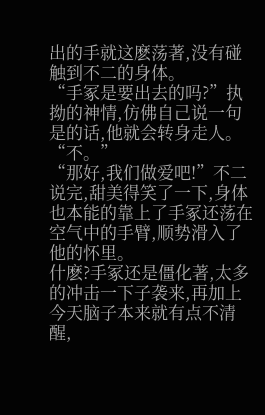出的手就这麽荡著,没有碰触到不二的身体。
“手冢是要出去的吗?”执拗的神情,仿佛自己说一句是的话,他就会转身走人。
“不。”
“那好,我们做爱吧!”不二说完,甜美得笑了一下,身体也本能的靠上了手冢还荡在空气中的手臂,顺势滑入了他的怀里。
什麽?手冢还是僵化著,太多的冲击一下子袭来,再加上今天脑子本来就有点不清醒,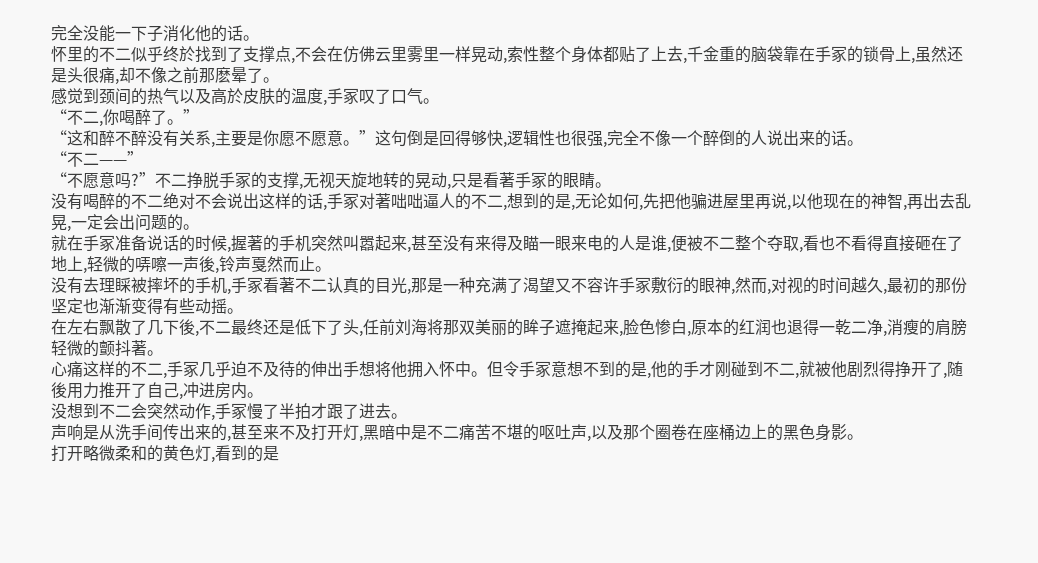完全没能一下子消化他的话。
怀里的不二似乎终於找到了支撑点,不会在仿佛云里雾里一样晃动,索性整个身体都贴了上去,千金重的脑袋靠在手冢的锁骨上,虽然还是头很痛,却不像之前那麽晕了。
感觉到颈间的热气以及高於皮肤的温度,手冢叹了口气。
“不二,你喝醉了。”
“这和醉不醉没有关系,主要是你愿不愿意。”这句倒是回得够快,逻辑性也很强,完全不像一个醉倒的人说出来的话。
“不二——”
“不愿意吗?”不二挣脱手冢的支撑,无视天旋地转的晃动,只是看著手冢的眼睛。
没有喝醉的不二绝对不会说出这样的话,手冢对著咄咄逼人的不二,想到的是,无论如何,先把他骗进屋里再说,以他现在的神智,再出去乱晃,一定会出问题的。
就在手冢准备说话的时候,握著的手机突然叫嚣起来,甚至没有来得及瞄一眼来电的人是谁,便被不二整个夺取,看也不看得直接砸在了地上,轻微的哢嚓一声後,铃声戛然而止。
没有去理睬被摔坏的手机,手冢看著不二认真的目光,那是一种充满了渴望又不容许手冢敷衍的眼神,然而,对视的时间越久,最初的那份坚定也渐渐变得有些动摇。
在左右飘散了几下後,不二最终还是低下了头,任前刘海将那双美丽的眸子遮掩起来,脸色惨白,原本的红润也退得一乾二净,消瘦的肩膀轻微的颤抖著。
心痛这样的不二,手冢几乎迫不及待的伸出手想将他拥入怀中。但令手冢意想不到的是,他的手才刚碰到不二,就被他剧烈得挣开了,随後用力推开了自己,冲进房内。
没想到不二会突然动作,手冢慢了半拍才跟了进去。
声响是从洗手间传出来的,甚至来不及打开灯,黑暗中是不二痛苦不堪的呕吐声,以及那个圈卷在座桶边上的黑色身影。
打开略微柔和的黄色灯,看到的是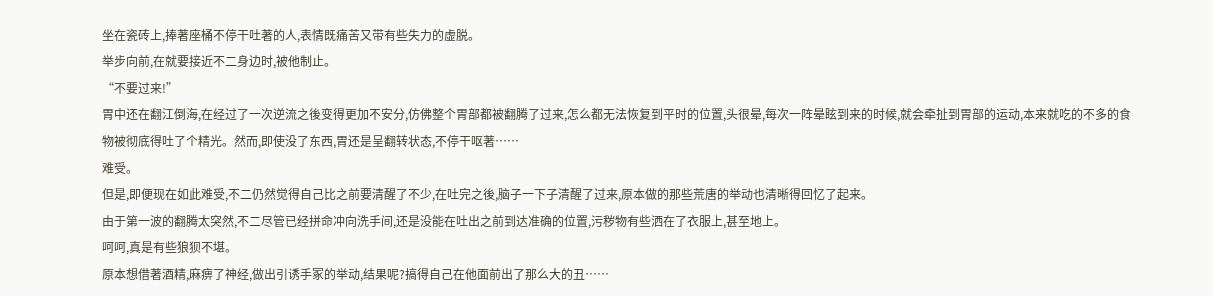坐在瓷砖上,捧著座桶不停干吐著的人,表情既痛苦又带有些失力的虚脱。
举步向前,在就要接近不二身边时,被他制止。
“不要过来!”
胃中还在翻江倒海,在经过了一次逆流之後变得更加不安分,仿佛整个胃部都被翻腾了过来,怎么都无法恢复到平时的位置,头很晕,每次一阵晕眩到来的时候,就会牵扯到胃部的运动,本来就吃的不多的食物被彻底得吐了个精光。然而,即使没了东西,胃还是呈翻转状态,不停干呕著……
难受。
但是,即便现在如此难受,不二仍然觉得自己比之前要清醒了不少,在吐完之後,脑子一下子清醒了过来,原本做的那些荒唐的举动也清晰得回忆了起来。
由于第一波的翻腾太突然,不二尽管已经拼命冲向洗手间,还是没能在吐出之前到达准确的位置,污秽物有些洒在了衣服上,甚至地上。
呵呵,真是有些狼狈不堪。
原本想借著酒精,麻痹了神经,做出引诱手冢的举动,结果呢?搞得自己在他面前出了那么大的丑……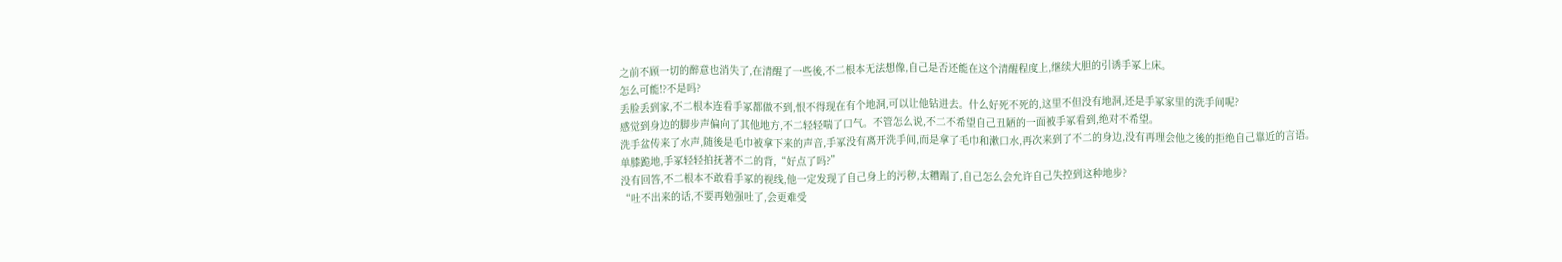之前不顾一切的醉意也消失了,在清醒了一些後,不二根本无法想像,自己是否还能在这个清醒程度上,继续大胆的引诱手冢上床。
怎么可能!?不是吗?
丢脸丢到家,不二根本连看手冢都做不到,恨不得现在有个地洞,可以让他钻进去。什么好死不死的,这里不但没有地洞,还是手冢家里的洗手间呢?
感觉到身边的脚步声偏向了其他地方,不二轻轻喘了口气。不管怎么说,不二不希望自己丑陋的一面被手冢看到,绝对不希望。
洗手盆传来了水声,随後是毛巾被拿下来的声音,手冢没有离开洗手间,而是拿了毛巾和漱口水,再次来到了不二的身边,没有再理会他之後的拒绝自己靠近的言语。
单膝跪地,手冢轻轻拍抚著不二的背,“好点了吗?”
没有回答,不二根本不敢看手冢的视线,他一定发现了自己身上的污秽,太糟蹋了,自己怎么会允许自己失控到这种地步?
“吐不出来的话,不要再勉强吐了,会更难受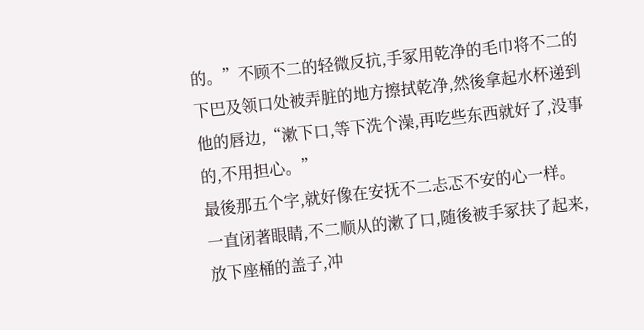的。”不顾不二的轻微反抗,手冢用乾净的毛巾将不二的下巴及领口处被弄脏的地方擦拭乾净,然後拿起水杯递到他的唇边,“漱下口,等下洗个澡,再吃些东西就好了,没事的,不用担心。”
最後那五个字,就好像在安抚不二忐忑不安的心一样。
一直闭著眼睛,不二顺从的漱了口,随後被手冢扶了起来,放下座桶的盖子,冲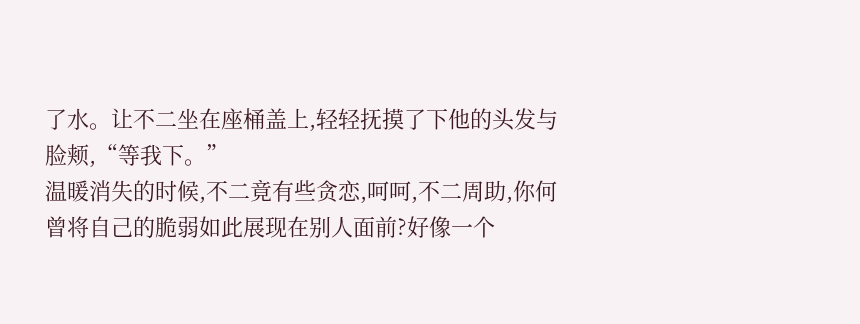了水。让不二坐在座桶盖上,轻轻抚摸了下他的头发与脸颊,“等我下。”
温暖消失的时候,不二竟有些贪恋,呵呵,不二周助,你何曾将自己的脆弱如此展现在别人面前?好像一个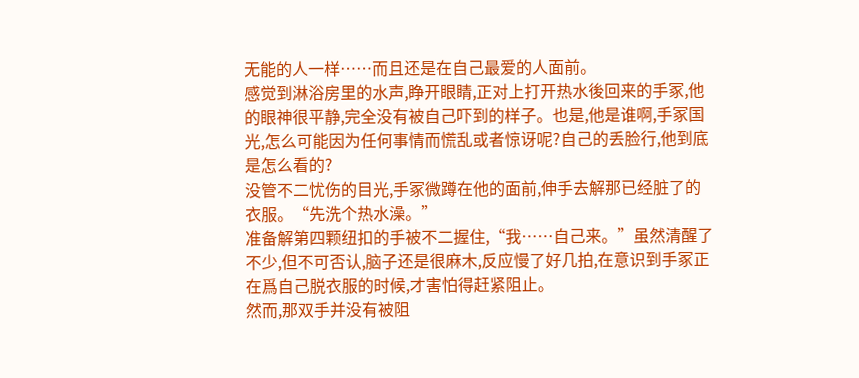无能的人一样……而且还是在自己最爱的人面前。
感觉到淋浴房里的水声,睁开眼睛,正对上打开热水後回来的手冢,他的眼神很平静,完全没有被自己吓到的样子。也是,他是谁啊,手冢国光,怎么可能因为任何事情而慌乱或者惊讶呢?自己的丢脸行,他到底是怎么看的?
没管不二忧伤的目光,手冢微蹲在他的面前,伸手去解那已经脏了的衣服。“先洗个热水澡。”
准备解第四颗纽扣的手被不二握住,“我……自己来。”虽然清醒了不少,但不可否认,脑子还是很麻木,反应慢了好几拍,在意识到手冢正在爲自己脱衣服的时候,才害怕得赶紧阻止。
然而,那双手并没有被阻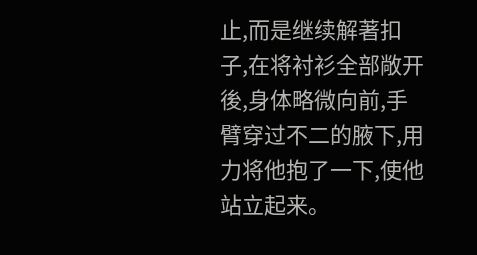止,而是继续解著扣子,在将衬衫全部敞开後,身体略微向前,手臂穿过不二的腋下,用力将他抱了一下,使他站立起来。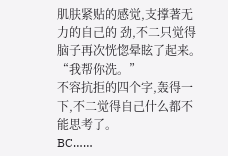肌肤紧贴的感觉,支撑著无力的自己的 劲,不二只觉得脑子再次恍惚晕眩了起来。
“我帮你洗。”
不容抗拒的四个字,轰得一下,不二觉得自己什么都不能思考了。
BC……